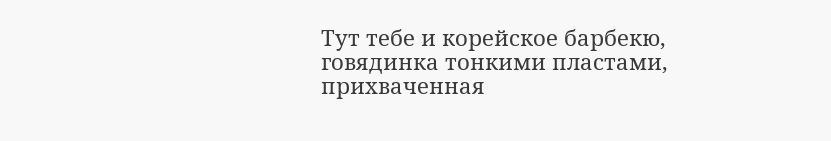Тут тебе и корейское барбекю, говядинка тонкими пластами, прихваченная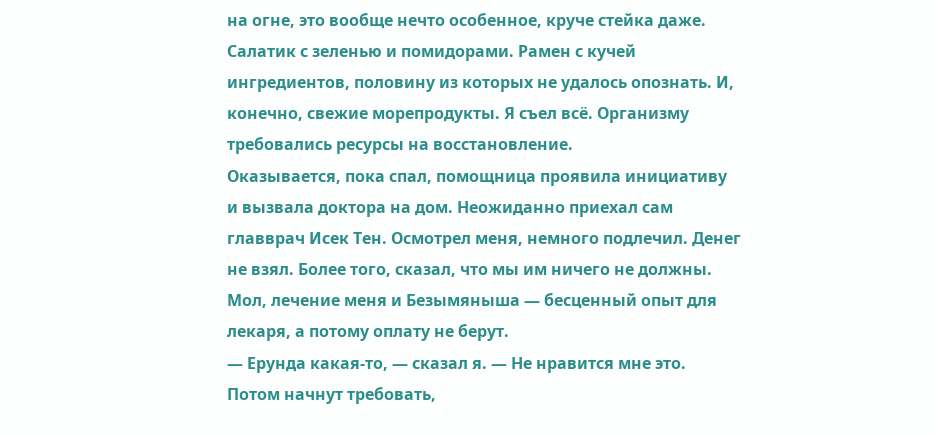на огне, это вообще нечто особенное, круче стейка даже. Салатик с зеленью и помидорами. Рамен с кучей ингредиентов, половину из которых не удалось опознать. И, конечно, свежие морепродукты. Я съел всё. Организму требовались ресурсы на восстановление.
Оказывается, пока спал, помощница проявила инициативу и вызвала доктора на дом. Неожиданно приехал сам главврач Исек Тен. Осмотрел меня, немного подлечил. Денег не взял. Более того, сказал, что мы им ничего не должны. Мол, лечение меня и Безымяныша — бесценный опыт для лекаря, а потому оплату не берут.
— Ерунда какая-то, — сказал я. — Не нравится мне это. Потом начнут требовать,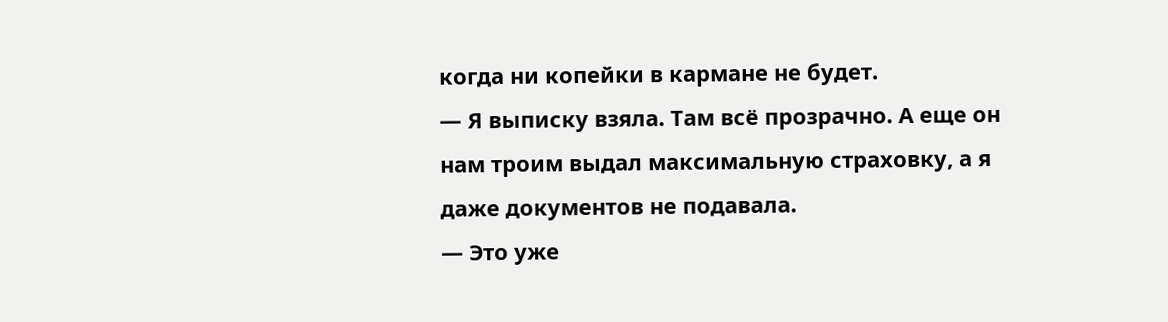когда ни копейки в кармане не будет.
— Я выписку взяла. Там всё прозрачно. А еще он нам троим выдал максимальную страховку, а я даже документов не подавала.
— Это уже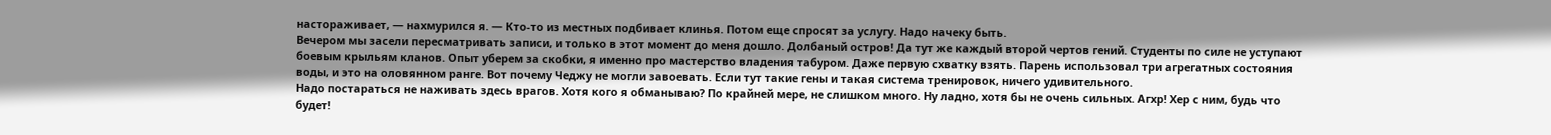настораживает, — нахмурился я. — Кто-то из местных подбивает клинья. Потом еще спросят за услугу. Надо начеку быть.
Вечером мы засели пересматривать записи, и только в этот момент до меня дошло. Долбаный остров! Да тут же каждый второй чертов гений. Студенты по силе не уступают боевым крыльям кланов. Опыт уберем за скобки, я именно про мастерство владения табуром. Даже первую схватку взять. Парень использовал три агрегатных состояния воды, и это на оловянном ранге. Вот почему Чеджу не могли завоевать. Если тут такие гены и такая система тренировок, ничего удивительного.
Надо постараться не наживать здесь врагов. Хотя кого я обманываю? По крайней мере, не слишком много. Ну ладно, хотя бы не очень сильных. Агхр! Хер с ним, будь что будет!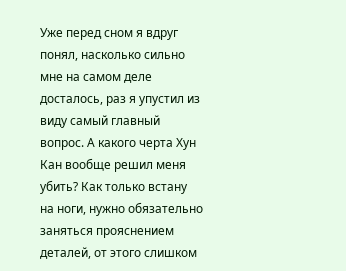Уже перед сном я вдруг понял, насколько сильно мне на самом деле досталось, раз я упустил из виду самый главный вопрос. А какого черта Хун Кан вообще решил меня убить? Как только встану на ноги, нужно обязательно заняться прояснением деталей, от этого слишком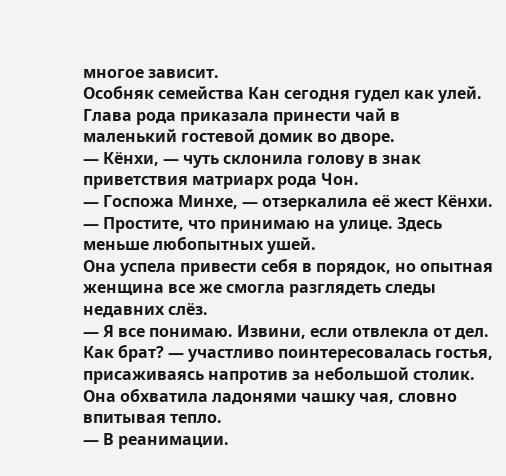многое зависит.
Особняк семейства Кан сегодня гудел как улей. Глава рода приказала принести чай в маленький гостевой домик во дворе.
— Кёнхи, — чуть склонила голову в знак приветствия матриарх рода Чон.
— Госпожа Минхе, — отзеркалила её жест Кёнхи. — Простите, что принимаю на улице. Здесь меньше любопытных ушей.
Она успела привести себя в порядок, но опытная женщина все же смогла разглядеть следы недавних слёз.
— Я все понимаю. Извини, если отвлекла от дел. Как брат? — участливо поинтересовалась гостья, присаживаясь напротив за небольшой столик. Она обхватила ладонями чашку чая, словно впитывая тепло.
— В реанимации.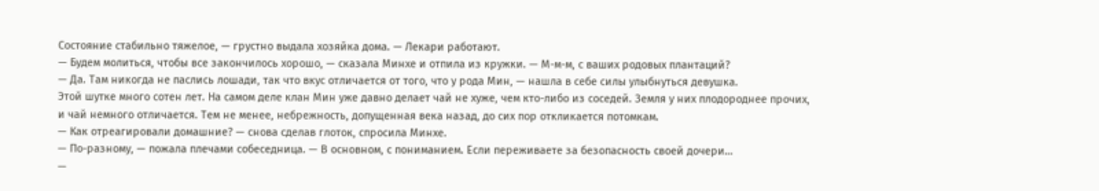Состояние стабильно тяжелое, — грустно выдала хозяйка дома. — Лекари работают.
— Будем молиться, чтобы все закончилось хорошо, — сказала Минхе и отпила из кружки. — М-м-м, с ваших родовых плантаций?
— Да. Там никогда не паслись лошади, так что вкус отличается от того, что у рода Мин, — нашла в себе силы улыбнуться девушка.
Этой шутке много сотен лет. На самом деле клан Мин уже давно делает чай не хуже, чем кто-либо из соседей. Земля у них плодороднее прочих, и чай немного отличается. Тем не менее, небрежность, допущенная века назад, до сих пор откликается потомкам.
— Как отреагировали домашние? — снова сделав глоток, спросила Минхе.
— По-разному, — пожала плечами собеседница. — В основном, с пониманием. Если переживаете за безопасность своей дочери…
—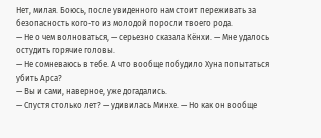Нет, милая. Боюсь, после увиденного нам стоит переживать за безопасность кого-то из молодой поросли твоего рода.
— Не о чем волноваться, — серьезно сказала Кёнхи. — Мне удалось остудить горячие головы.
— Не сомневаюсь в тебе. А что вообще побудило Хуна попытаться убить Арса?
— Вы и сами, наверное, уже догадались.
— Спустя столько лет? — удивилась Минхе. — Но как он вообще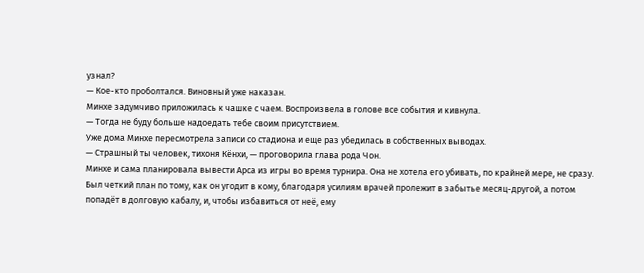узнал?
— Кое-кто проболтался. Виновный уже наказан.
Минхе задумчиво приложилась к чашке с чаем. Воспроизвела в голове все события и кивнула.
— Тогда не буду больше надоедать тебе своим присутствием.
Уже дома Минхе пересмотрела записи со стадиона и еще раз убедилась в собственных выводах.
— Страшный ты человек, тихоня Кёнхи, — проговорила глава рода Чон.
Минхе и сама планировала вывести Арса из игры во время турнира. Она не хотела его убивать, по крайней мере, не сразу. Был четкий план по тому, как он угодит в кому, благодаря усилиям врачей пролежит в забытье месяц-другой, а потом попадёт в долговую кабалу, и, чтобы избавиться от неё, ему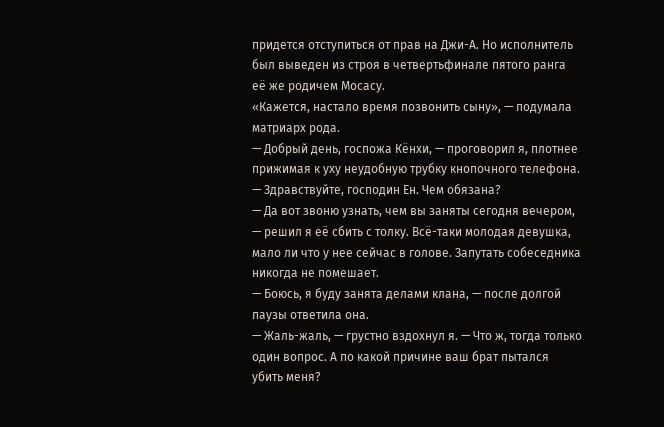придется отступиться от прав на Джи-А. Но исполнитель был выведен из строя в четвертьфинале пятого ранга её же родичем Мосасу.
«Кажется, настало время позвонить сыну», — подумала матриарх рода.
— Добрый день, госпожа Кёнхи, — проговорил я, плотнее прижимая к уху неудобную трубку кнопочного телефона.
— Здравствуйте, господин Ен. Чем обязана?
— Да вот звоню узнать, чем вы заняты сегодня вечером, — решил я её сбить с толку. Всё-таки молодая девушка, мало ли что у нее сейчас в голове. Запутать собеседника никогда не помешает.
— Боюсь, я буду занята делами клана, — после долгой паузы ответила она.
— Жаль-жаль, — грустно вздохнул я. — Что ж, тогда только один вопрос. А по какой причине ваш брат пытался убить меня?